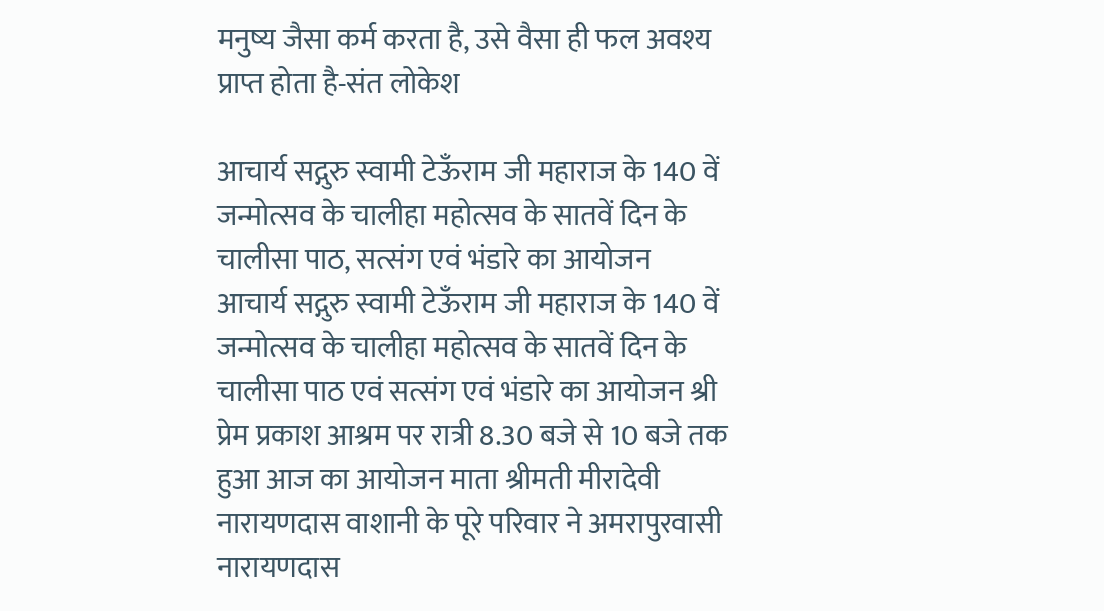मनुष्य जैसा कर्म करता है, उसे वैसा ही फल अवश्य प्राप्त होता है-संत लोकेश

आचार्य सद्गुरु स्वामी टेऊँराम जी महाराज के 140 वें जन्मोत्सव के चालीहा महोत्सव के सातवें दिन के चालीसा पाठ, सत्संग एवं भंडारे का आयोजन
आचार्य सद्गुरु स्वामी टेऊँराम जी महाराज के 140 वें जन्मोत्सव के चालीहा महोत्सव के सातवें दिन के चालीसा पाठ एवं सत्संग एवं भंडारे का आयोजन श्री प्रेम प्रकाश आश्रम पर रात्री 8.30 बजे से 10 बजे तक हुआ आज का आयोजन माता श्रीमती मीरादेवी नारायणदास वाशानी के पूरे परिवार ने अमरापुरवासी नारायणदास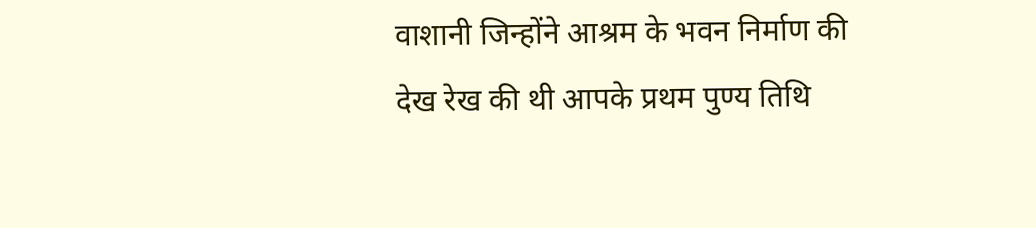वाशानी जिन्होंने आश्रम के भवन निर्माण की देख रेख की थी आपके प्रथम पुण्य तिथि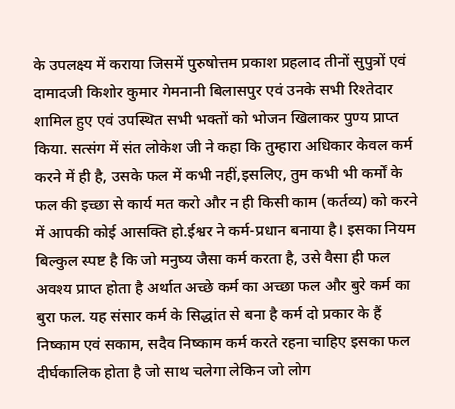के उपलक्ष्य में कराया जिसमें पुरुषोत्तम प्रकाश प्रहलाद तीनों सुपुत्रों एवं दामादजी किशोर कुमार गेमनानी बिलासपुर एवं उनके सभी रिश्तेदार शामिल हुए एवं उपस्थित सभी भक्तों को भोजन खिलाकर पुण्य प्राप्त किया. सत्संग में संत लोकेश जी ने कहा कि तुम्हारा अधिकार केवल कर्म करने में ही है, उसके फल में कभी नहीं,इसलिए, तुम कभी भी कर्मों के फल की इच्छा से कार्य मत करो और न ही किसी काम (कर्तव्य) को करने में आपकी कोई आसक्ति हो.ईश्वर ने कर्म-प्रधान बनाया है। इसका नियम बिल्कुल स्पष्ट है कि जो मनुष्य जैसा कर्म करता है, उसे वैसा ही फल अवश्य प्राप्त होता है अर्थात अच्छे कर्म का अच्छा फल और बुरे कर्म का बुरा फल. यह संसार कर्म के सिद्धांत से बना है कर्म दो प्रकार के हैं निष्काम एवं सकाम, सदैव निष्काम कर्म करते रहना चाहिए इसका फल दीर्घकालिक होता है जो साथ चलेगा लेकिन जो लोग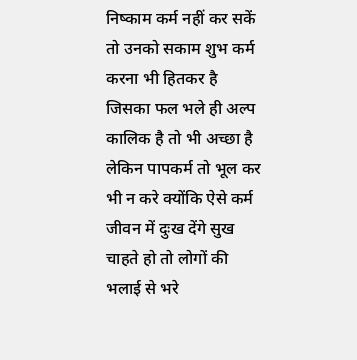निष्काम कर्म नहीं कर सकें तो उनको सकाम शुभ कर्म करना भी हितकर है जिसका फल भले ही अल्प कालिक है तो भी अच्छा है लेकिन पापकर्म तो भूल कर भी न करे क्योंकि ऐसे कर्म जीवन में दुःख देंगे सुख चाहते हो तो लोगों की भलाई से भरे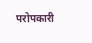परोपकारी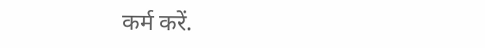कर्म करें.